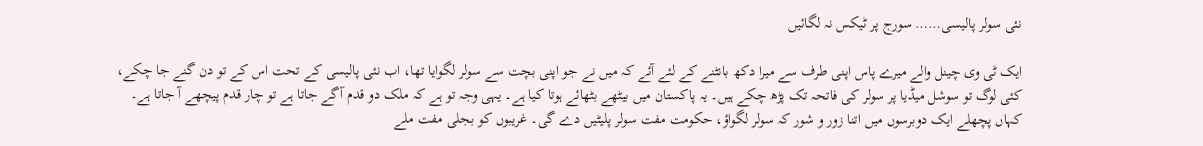نئی سولر پالیسی…… سورج پر ٹیکس نہ لگائیں

ایک ٹی وی چینل والے میرے پاس اپنی طرف سے میرا دکھ بانٹنے کے لئے آئے کہ میں نے جو اپنی بچت سے سولر لگوایا تھا، اب نئی پالیسی کے تحت اس کے تو دن گنے جا چکے، کئی لوگ تو سوشل میڈیا پر سولر کی فاتحہ تک پڑھ چکے ہیں۔ یہ پاکستان میں بیٹھے بٹھائے ہوتا کیا ہے۔ یہی وجہ تو ہے کہ ملک دو قدم آگے جاتا ہے تو چار قدم پیچھے آ جاتا ہے۔ کہاں پچھلے ایک دوبرسوں میں اتنا زور و شور کہ سولر لگواؤ، حکومت مفت سولر پلیٹیں دے گی۔ غریبوں کو بجلی مفت ملے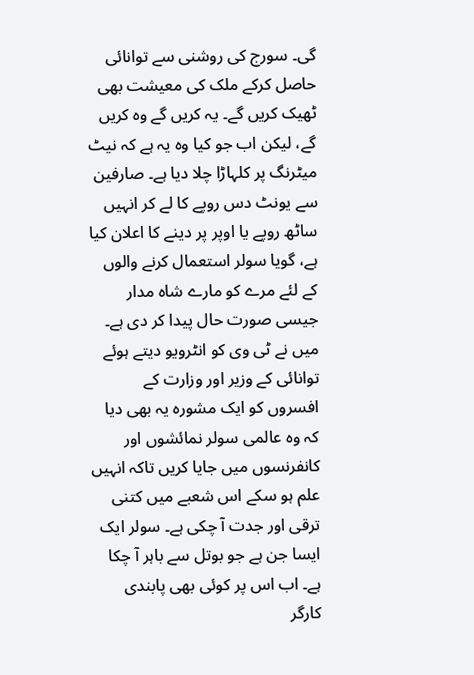گی۔ سورج کی روشنی سے توانائی حاصل کرکے ملک کی معیشت بھی ٹھیک کریں گے۔ یہ کریں گے وہ کریں گے، لیکن اب جو کیا وہ یہ ہے کہ نیٹ میٹرنگ پر کلہاڑا چلا دیا ہے۔ صارفین سے یونٹ دس روپے کا لے کر انہیں ساٹھ روپے یا اوپر پر دینے کا اعلان کیا ہے، گویا سولر استعمال کرنے والوں کے لئے مرے کو مارے شاہ مدار جیسی صورت حال پیدا کر دی ہے۔ میں نے ٹی وی کو انٹرویو دیتے ہوئے توانائی کے وزیر اور وزارت کے افسروں کو ایک مشورہ یہ بھی دیا کہ وہ عالمی سولر نمائشوں اور کانفرنسوں میں جایا کریں تاکہ انہیں علم ہو سکے اس شعبے میں کتنی ترقی اور جدت آ چکی ہے۔ سولر ایک ایسا جن ہے جو بوتل سے باہر آ چکا ہے۔ اب اس پر کوئی بھی پابندی کارگر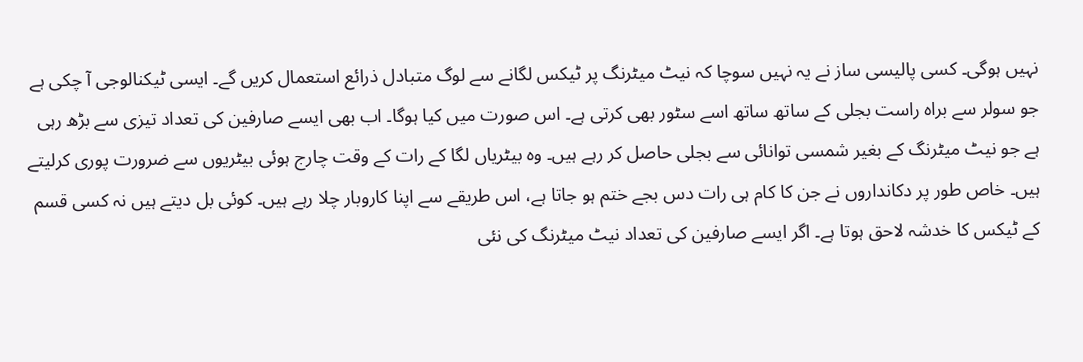نہیں ہوگی۔ کسی پالیسی ساز نے یہ نہیں سوچا کہ نیٹ میٹرنگ پر ٹیکس لگانے سے لوگ متبادل ذرائع استعمال کریں گے۔ ایسی ٹیکنالوجی آ چکی ہے جو سولر سے براہ راست بجلی کے ساتھ ساتھ اسے سٹور بھی کرتی ہے۔ اس صورت میں کیا ہوگا۔ اب بھی ایسے صارفین کی تعداد تیزی سے بڑھ رہی ہے جو نیٹ میٹرنگ کے بغیر شمسی توانائی سے بجلی حاصل کر رہے ہیں۔ وہ بیٹریاں لگا کے رات کے وقت چارج ہوئی بیٹریوں سے ضرورت پوری کرلیتے ہیں۔ خاص طور پر دکانداروں نے جن کا کام ہی رات دس بجے ختم ہو جاتا ہے، اس طریقے سے اپنا کاروبار چلا رہے ہیں۔ کوئی بل دیتے ہیں نہ کسی قسم کے ٹیکس کا خدشہ لاحق ہوتا ہے۔ اگر ایسے صارفین کی تعداد نیٹ میٹرنگ کی نئی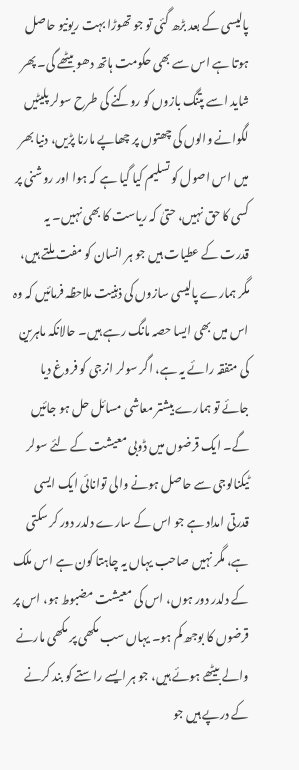پالیسی کے بعد بڑھ گئی تو جو تھوڑا بہت ریونیو حاصل ہوتا ہے اس سے بھی حکومت ہاتھ دھو بیٹھے گی۔ پھر شاید اسے پتنگ بازوں کو روکنے کی طرح سولر پلیٹیں لگوانے والوں کی چھتوں پر چھاپے مارنا پڑیں، دنیا بھر میں اس اصول کو تسلیم کیا گیا ہے کہ ہوا اور روشنی پر کسی کا حق نہیں، حتیٰ کہ ریاست کا بھی نہیں۔ یہ قدرت کے عطیات ہیں جو ہر انسان کو مفت ملتے ہیں، مگر ہمارے پالیسی سازوں کی ذہنیت ملاحظہ فرمائیں کہ وہ اس میں بھی ایسا حصہ مانگ رہے ہیں۔ حالانکہ ماہرین کی متفقہ رائے یہ ہے، اگر سولر انرجی کو فروغ دیا جائے تو ہمارے بیشتر معاشی مسائل حل ہو جائیں گے۔ ایک قرضوں میں ڈوبی معیشت کے لئے سولر ٹیکنالوجی سے حاصل ہونے والی توانائی ایک ایسی قدرتی امداد ہے جو اس کے سارے دلدر دور کر سکتی ہے، مگر نہیں صاحب یہاں یہ چاہتا کون ہے اس ملک کے دلدر دور ہوں، اس کی معیشت مضبوط ہو، اس پر قرضوں کا بوجھ کم ہو۔ یہاں سب مکھی پر مکھی مارنے والے بیٹھے ہوئے ہیں، جو ہر ایسے راستے کو بند کرنے کے درپے ہیں جو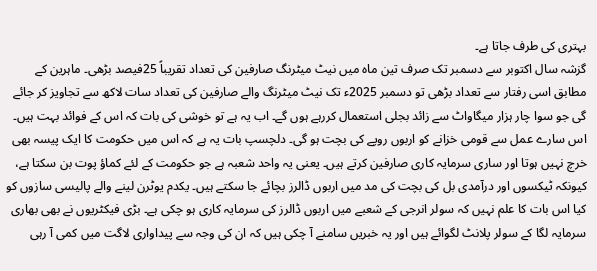بہتری کی طرف جاتا ہے۔
گزشہ سال اکتوبر سے دسمبر تک صرف تین ماہ میں نیٹ میٹرنگ صارفین کی تعداد تقریباً 25فیصد بڑھی۔ ماہرین کے مطابق اسی رفتار سے تعداد بڑھی تو دسمبر 2025ء تک نیٹ میٹرنگ والے صارفین کی تعداد سات لاکھ سے تجاویز کر جائے گی جو سوا چار ہزار میگاواٹ سے زائد بجلی استعمال کررہے ہوں گے۔ اب یہ ہے تو خوشی کی بات کہ اس کے فوائد بہت ہیں۔ اس سارے عمل سے قومی خزانے کو اربوں روپے کی بچت ہو گی۔ دلچسپ بات یہ ہے کہ اس میں حکومت کا ایک پیسہ بھی خرچ نہیں ہوتا اور ساری سرمایہ کاری صارفین کرتے ہیں۔ یعنی یہ واحد شعبہ ہے جو حکومت کے لئے کماؤ پوت بن سکتا ہے، کیونکہ ٹیکسوں اور درآمدی بل کی بچت کی مد میں اربوں ڈالرز بچائے جا سکتے ہیں۔ یکدم یوٹرن لینے والے پالیسی سازوں کو کیا اس بات کا علم نہیں کہ سولر انرجی کے شعبے میں اربوں ڈالرز کی سرمایہ کاری ہو چکی ہے۔ بڑی فیکٹریوں نے بھی بھاری سرمایہ لگا کے سولر پلانٹ لگوائے ہیں اور یہ خبریں سامنے آ چکی ہیں کہ ان کی وجہ سے پیداواری لاگت میں کمی آ رہی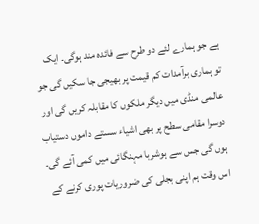ہے جو ہمارے لئے دو طرح سے فائدہ مند ہوگی۔ ایک تو ہماری برآمدات کم قیمت پر بھیجی جا سکیں گی جو عالمی منڈی میں دیگر ملکوں کا مقابلہ کریں گی اور دوسرا مقامی سطح پر بھی اشیاء سستے داموں دستیاب ہوں گی جس سے ہوشربا مہنگائی میں کمی آئے گی۔ اس وقت ہم اپنی بجلی کی ضروریات پوری کرنے کے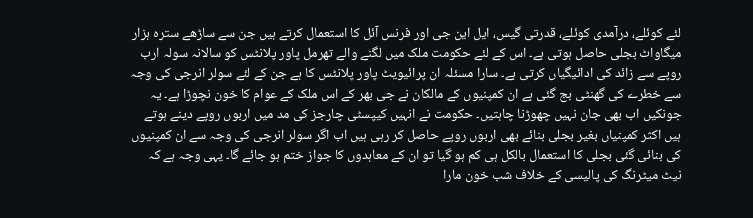لئے کوئلے، درآمدی کوئلے، قدرتی گیس، ایل این جی اور فرنس آئل کا استعمال کرتے ہیں جن سے ساڑھے سترہ ہزار میگاواٹ بجلی حاصل ہوتی ہے۔ اس کے لئے حکومت ملک میں لگنے والے تھرمل پاور پلانٹس کو سالانہ سولہ ارب روپے سے زائد کی ادائیگیاں کرتی ہے۔ سارا مسئلہ ان پرائیویٹ پاور پلانٹس کا ہے جن کے لئے سولر انرجی کی وجہ سے خطرے کی گھنٹی بج گئی ہے ان کمپنیوں کے مالکان نے جی بھر کے اس ملک کے عوام کا خون نچوڑا ہے۔ یہ جونکیں اب بھی جان نہیں چھوڑنا چاہتیں۔ حکومت نے انہیں کیپسٹی چارجز کی مد میں اربوں روپے دینے ہوتے ہیں اکثر کمپنیاں بغیر بجلی بنائے بھی اربوں روپے حاصل کر رہی ہیں اب اگر سولر انرجی کی وجہ سے ان کمپنیوں کی بنائی گئی بجلی کا استعمال بالکل ہی کم ہو گیا تو ان کے معاہدوں کا جواز ختم ہو جائے گا۔ یہی وجہ ہے کہ نیٹ میٹرنگ کی پالیسی کے خلاف شب خون مارا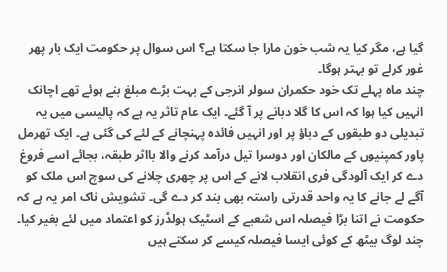گیا ہے، مگر کیا یہ شب خون مارا جا سکتا ہے؟ اس سوال پر حکومت ایک بار پھر غور کرلے تو بہتر ہوگا۔
چند ماہ پہلے تک خود حکمران سولر انرجی کے بہت بڑے مبلغ بنے ہوئے تھے اچانک انہیں کیا ہوا کہ اس کا گلا دبانے پر آ گئے۔ ایک عام تاثر یہ ہے کہ پالیسی میں یہ تبدیلی دو طبقوں کے دباؤ پر اور انہیں فائدہ پہنچانے کے لئے کی گئی ہے۔ ایک تھرمل پاور کمپنیوں کے مالکان اور دوسرا تیل درآمد کرنے والا بااثر طبقہ، بجائے اسے فروغ دے کر ایک آلودگی فری انقلاب لانے کے اس پر چھری چلانے کی سوچ اس ملک کو آگے لے جانے کا یہ واحد قدرتی راستہ بھی بند کر دے گی۔ تشویش ناک امر یہ ہے کہ حکومت نے اتنا بڑا فیصلہ اس شعبے کے اسٹیک ہولڈرز کو اعتماد میں لئے بغیر کیا۔ چند لوگ بیٹھ کے کوئی ایسا فیصلہ کیسے کر سکتے ہیں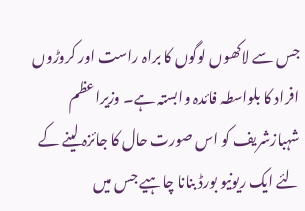جس سے لاکھوں لوگوں کا براہ راست اور کروڑوں افراد کا بلواسطہ فائدہ وابستہ ہے۔ وزیراعظم شہبازشریف کو اس صورت حال کا جائزہ لینے کے لئے ایک ریونیو بورڈ بنانا چاہیے جس میں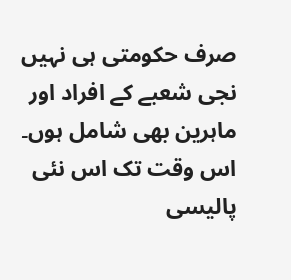صرف حکومتی ہی نہیں نجی شعبے کے افراد اور ماہرین بھی شامل ہوں۔ اس وقت تک اس نئی پالیسی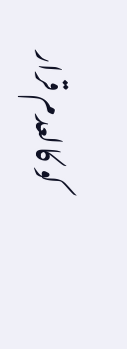کو کالعدم قرار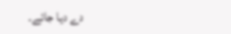دے دیا جائے۔